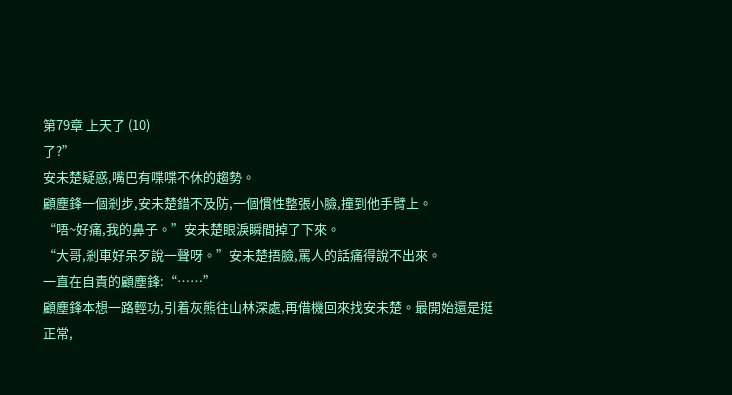第79章 上天了 (10)
了?”
安未楚疑惑,嘴巴有喋喋不休的趨勢。
顧塵鋒一個剎步,安未楚錯不及防,一個慣性整張小臉,撞到他手臂上。
“唔~好痛,我的鼻子。”安未楚眼淚瞬間掉了下來。
“大哥,剎車好呆歹說一聲呀。”安未楚捂臉,罵人的話痛得說不出來。
一直在自責的顧塵鋒:“……”
顧塵鋒本想一路輕功,引着灰熊往山林深處,再借機回來找安未楚。最開始還是挺正常,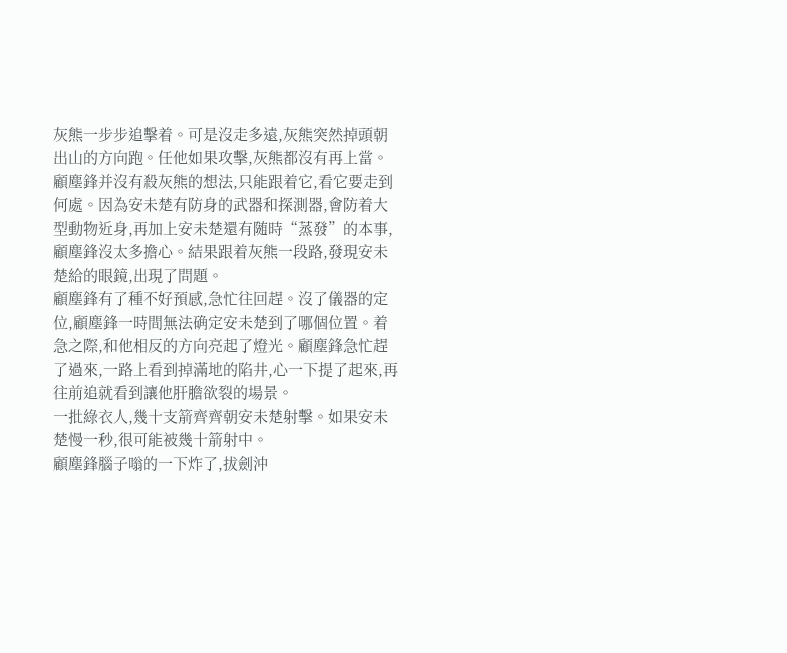灰熊一步步追擊着。可是沒走多遠,灰熊突然掉頭朝出山的方向跑。任他如果攻擊,灰熊都沒有再上當。
顧塵鋒并沒有殺灰熊的想法,只能跟着它,看它要走到何處。因為安未楚有防身的武器和探測器,會防着大型動物近身,再加上安未楚還有随時“蒸發”的本事,顧塵鋒沒太多擔心。結果跟着灰熊一段路,發現安未楚給的眼鏡,出現了問題。
顧塵鋒有了種不好預感,急忙往回趕。沒了儀器的定位,顧塵鋒一時間無法确定安未楚到了哪個位置。着急之際,和他相反的方向亮起了燈光。顧塵鋒急忙趕了過來,一路上看到掉滿地的陷井,心一下提了起來,再往前追就看到讓他肝膽欲裂的場景。
一批綠衣人,幾十支箭齊齊朝安未楚射擊。如果安未楚慢一秒,很可能被幾十箭射中。
顧塵鋒腦子嗡的一下炸了,拔劍沖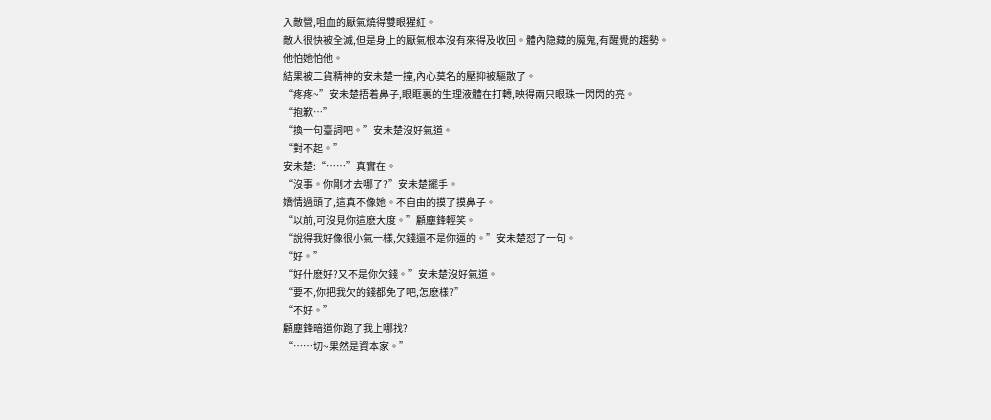入敵營,咀血的厭氣燒得雙眼猩紅。
敵人很快被全滅,但是身上的厭氣根本沒有來得及收回。體內隐藏的魔鬼,有醒覺的趨勢。
他怕她怕他。
結果被二貨精神的安未楚一撞,內心莫名的壓抑被驅散了。
“疼疼~”安未楚捂着鼻子,眼眶裏的生理液體在打轉,映得兩只眼珠一閃閃的亮。
“抱歉…”
“換一句臺詞吧。”安未楚沒好氣道。
“對不起。”
安未楚:“……”真實在。
“沒事。你剛才去哪了?”安未楚擺手。
嬌情過頭了,這真不像她。不自由的摸了摸鼻子。
“以前,可沒見你這麽大度。”顧塵鋒輕笑。
“說得我好像很小氣一樣,欠錢還不是你逼的。”安未楚怼了一句。
“好。”
“好什麽好?又不是你欠錢。”安未楚沒好氣道。
“要不,你把我欠的錢都免了吧,怎麽樣?”
“不好。”
顧塵鋒暗道你跑了我上哪找?
“……切~果然是資本家。”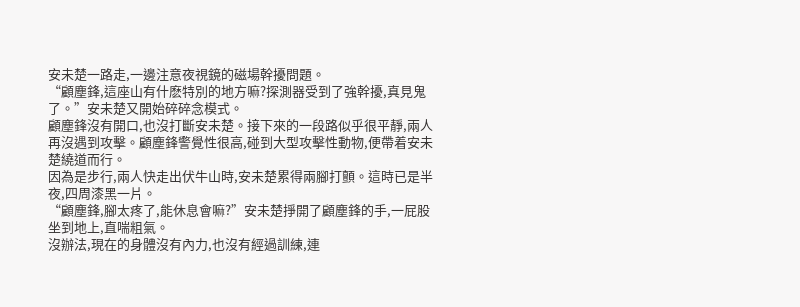安未楚一路走,一邊注意夜視鏡的磁場幹擾問題。
“顧塵鋒,這座山有什麽特別的地方嘛?探測器受到了強幹擾,真見鬼了。”安未楚又開始碎碎念模式。
顧塵鋒沒有開口,也沒打斷安未楚。接下來的一段路似乎很平靜,兩人再沒遇到攻擊。顧塵鋒警覺性很高,碰到大型攻擊性動物,便帶着安未楚繞道而行。
因為是步行,兩人快走出伏牛山時,安未楚累得兩腳打顫。這時已是半夜,四周漆黑一片。
“顧塵鋒,腳太疼了,能休息會嘛?”安未楚掙開了顧塵鋒的手,一屁股坐到地上,直喘粗氣。
沒辦法,現在的身體沒有內力,也沒有經過訓練,連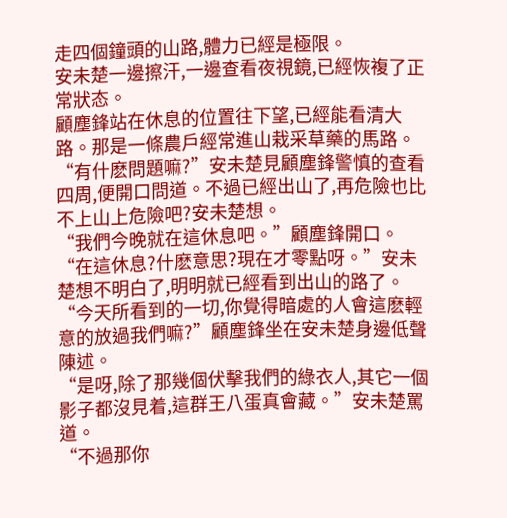走四個鐘頭的山路,體力已經是極限。
安未楚一邊擦汗,一邊查看夜視鏡,已經恢複了正常狀态。
顧塵鋒站在休息的位置往下望,已經能看清大路。那是一條農戶經常進山栽采草藥的馬路。
“有什麽問題嘛?”安未楚見顧塵鋒警慎的查看四周,便開口問道。不過已經出山了,再危險也比不上山上危險吧?安未楚想。
“我們今晚就在這休息吧。”顧塵鋒開口。
“在這休息?什麽意思?現在才零點呀。”安未楚想不明白了,明明就已經看到出山的路了。
“今天所看到的一切,你覺得暗處的人會這麽輕意的放過我們嘛?”顧塵鋒坐在安未楚身邊低聲陳述。
“是呀,除了那幾個伏擊我們的綠衣人,其它一個影子都沒見着,這群王八蛋真會藏。”安未楚罵道。
“不過那你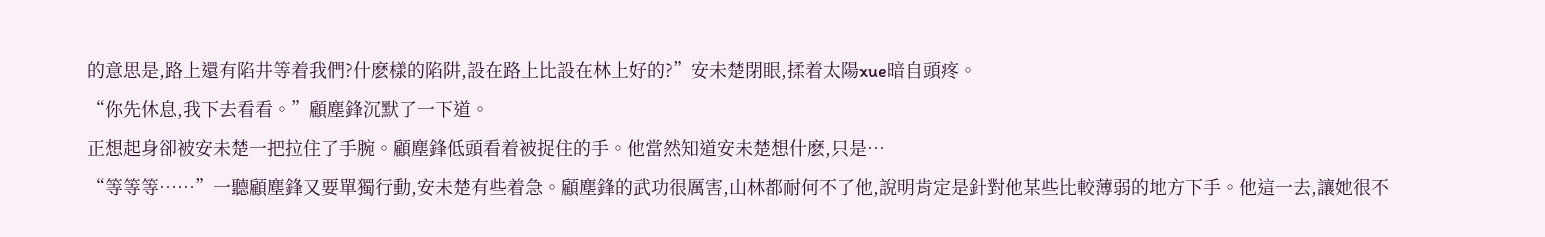的意思是,路上還有陷井等着我們?什麽樣的陷阱,設在路上比設在林上好的?”安未楚閉眼,揉着太陽xue暗自頭疼。
“你先休息,我下去看看。”顧塵鋒沉默了一下道。
正想起身卻被安未楚一把拉住了手腕。顧塵鋒低頭看着被捉住的手。他當然知道安未楚想什麽,只是…
“等等等……”一聽顧塵鋒又要單獨行動,安未楚有些着急。顧塵鋒的武功很厲害,山林都耐何不了他,說明肯定是針對他某些比較薄弱的地方下手。他這一去,讓她很不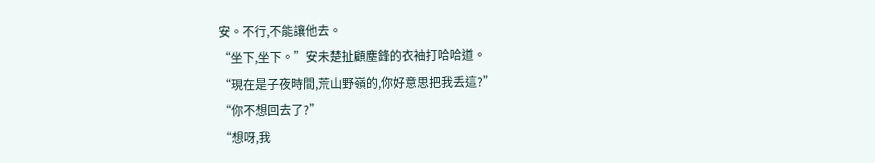安。不行,不能讓他去。
“坐下,坐下。”安未楚扯顧塵鋒的衣袖打哈哈道。
“現在是子夜時間,荒山野嶺的,你好意思把我丢這?”
“你不想回去了?”
“想呀,我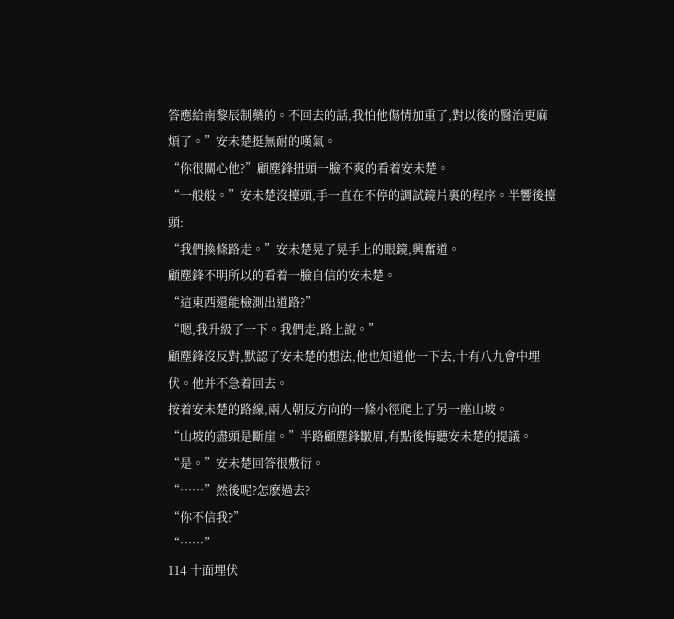答應給南黎辰制藥的。不回去的話,我怕他傷情加重了,對以後的醫治更麻煩了。”安未楚挺無耐的嘆氣。
“你很關心他?”顧塵鋒扭頭一臉不爽的看着安未楚。
“一般般。”安未楚沒擡頭,手一直在不停的調試鏡片裏的程序。半響後擡頭:
“我們換條路走。”安未楚晃了晃手上的眼鏡,興奮道。
顧塵鋒不明所以的看着一臉自信的安未楚。
“這東西還能檢測出道路?”
“嗯,我升級了一下。我們走,路上說。”
顧塵鋒沒反對,默認了安未楚的想法,他也知道他一下去,十有八九會中埋伏。他并不急着回去。
按着安未楚的路線,兩人朝反方向的一條小徑爬上了另一座山坡。
“山坡的盡頭是斷崖。”半路顧塵鋒皺眉,有點後悔聽安未楚的提議。
“是。”安未楚回答很敷衍。
“……”然後呢?怎麽過去?
“你不信我?”
“……”
114 十面埋伏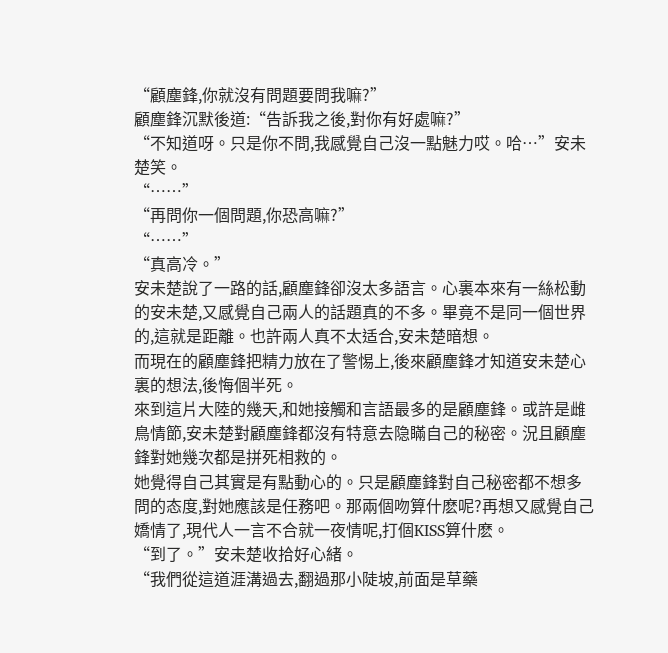“顧塵鋒,你就沒有問題要問我嘛?”
顧塵鋒沉默後道:“告訴我之後,對你有好處嘛?”
“不知道呀。只是你不問,我感覺自己沒一點魅力哎。哈…”安未楚笑。
“……”
“再問你一個問題,你恐高嘛?”
“……”
“真高冷。”
安未楚說了一路的話,顧塵鋒卻沒太多語言。心裏本來有一絲松動的安未楚,又感覺自己兩人的話題真的不多。畢竟不是同一個世界的,這就是距離。也許兩人真不太适合,安未楚暗想。
而現在的顧塵鋒把精力放在了警惕上,後來顧塵鋒才知道安未楚心裏的想法,後悔個半死。
來到這片大陸的幾天,和她接觸和言語最多的是顧塵鋒。或許是雌鳥情節,安未楚對顧塵鋒都沒有特意去隐瞞自己的秘密。況且顧塵鋒對她幾次都是拼死相救的。
她覺得自己其實是有點動心的。只是顧塵鋒對自己秘密都不想多問的态度,對她應該是任務吧。那兩個吻算什麽呢?再想又感覺自己嬌情了,現代人一言不合就一夜情呢,打個KISS算什麽。
“到了。”安未楚收拾好心緒。
“我們從這道涯溝過去,翻過那小陡坡,前面是草藥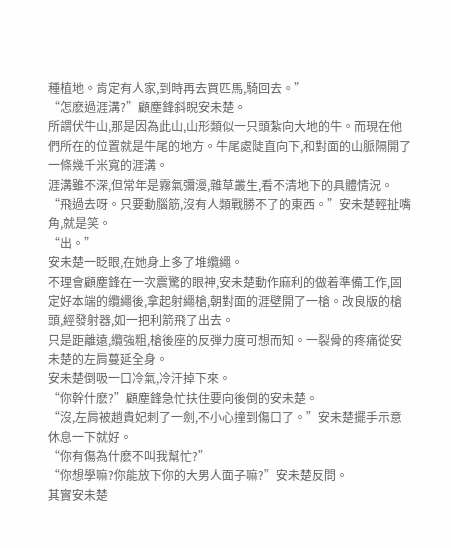種植地。肯定有人家,到時再去買匹馬,騎回去。”
“怎麽過涯溝?”顧塵鋒斜睨安未楚。
所謂伏牛山,那是因為此山,山形類似一只頭紮向大地的牛。而現在他們所在的位置就是牛尾的地方。牛尾處陡直向下,和對面的山脈隔開了一條幾千米寬的涯溝。
涯溝雖不深,但常年是霧氣彌漫,雜草叢生,看不清地下的具體情況。
“飛過去呀。只要動腦筋,沒有人類戰勝不了的東西。”安未楚輕扯嘴角,就是笑。
“出。”
安未楚一眨眼,在她身上多了堆纜繩。
不理會顧塵鋒在一次震驚的眼神,安未楚動作麻利的做着準備工作,固定好本端的纜繩後,拿起射繩槍,朝對面的涯壁開了一槍。改良版的槍頭,經發射器,如一把利箭飛了出去。
只是距離遠,纜強粗,槍後座的反弾力度可想而知。一裂骨的疼痛從安未楚的左肩蔓延全身。
安未楚倒吸一口冷氣,冷汗掉下來。
“你幹什麽?”顧塵鋒急忙扶住要向後倒的安未楚。
“沒,左肩被趙貴妃刺了一劍,不小心撞到傷口了。”安未楚擺手示意休息一下就好。
“你有傷為什麽不叫我幫忙?”
“你想學嘛?你能放下你的大男人面子嘛?”安未楚反問。
其實安未楚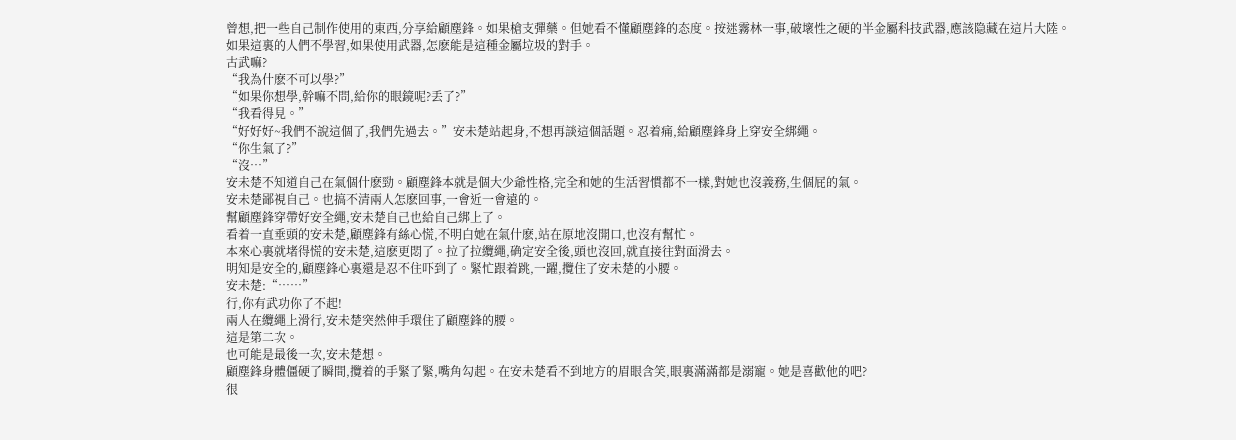曾想,把一些自己制作使用的東西,分享給顧塵鋒。如果槍支彈藥。但她看不懂顧塵鋒的态度。按迷霧林一事,破壞性之硬的半金屬科技武器,應該隐藏在這片大陸。
如果這裏的人們不學習,如果使用武器,怎麽能是這種金屬垃圾的對手。
古武嘛?
“我為什麽不可以學?”
“如果你想學,幹嘛不問,給你的眼鏡呢?丢了?”
“我看得見。”
“好好好~我們不說這個了,我們先過去。”安未楚站起身,不想再談這個話題。忍着痛,給顧塵鋒身上穿安全綁繩。
“你生氣了?”
“沒…”
安未楚不知道自己在氣個什麽勁。顧塵鋒本就是個大少爺性格,完全和她的生活習慣都不一樣,對她也沒義務,生個屁的氣。
安未楚鄙視自己。也搞不清兩人怎麽回事,一會近一會遠的。
幫顧塵鋒穿帶好安全繩,安未楚自己也給自己綁上了。
看着一直垂頭的安未楚,顧塵鋒有絲心慌,不明白她在氣什麽,站在原地沒開口,也沒有幫忙。
本來心裏就堵得慌的安未楚,這麽更悶了。拉了拉纜繩,确定安全後,頭也沒回,就直接往對面滑去。
明知是安全的,顧塵鋒心裏還是忍不住吓到了。緊忙跟着跳,一躍,攬住了安未楚的小腰。
安未楚:“……”
行,你有武功你了不起!
兩人在纜繩上滑行,安未楚突然伸手環住了顧塵鋒的腰。
這是第二次。
也可能是最後一次,安未楚想。
顧塵鋒身體僵硬了瞬間,攬着的手緊了緊,嘴角勾起。在安未楚看不到地方的眉眼含笑,眼裏滿滿都是溺寵。她是喜歡他的吧?
很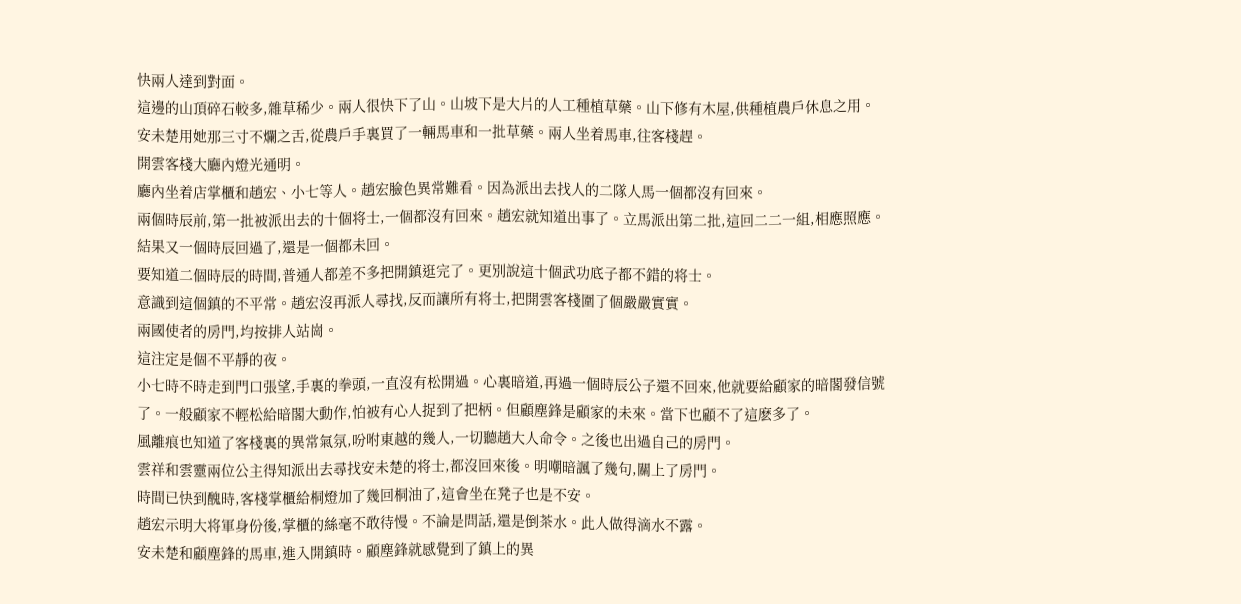快兩人達到對面。
這邊的山頂碎石較多,雜草稀少。兩人很快下了山。山坡下是大片的人工種植草藥。山下修有木屋,供種植農戶休息之用。
安未楚用她那三寸不爛之舌,從農戶手裏買了一輛馬車和一批草藥。兩人坐着馬車,往客棧趕。
開雲客棧大廳內燈光通明。
廳內坐着店掌櫃和趙宏、小七等人。趙宏臉色異常難看。因為派出去找人的二隊人馬一個都沒有回來。
兩個時辰前,第一批被派出去的十個将士,一個都沒有回來。趙宏就知道出事了。立馬派出第二批,這回二二一組,相應照應。結果又一個時辰回過了,還是一個都未回。
要知道二個時辰的時間,普通人都差不多把開鎮逛完了。更別說這十個武功底子都不錯的将士。
意識到這個鎮的不平常。趙宏沒再派人尋找,反而讓所有将士,把開雲客棧圍了個嚴嚴實實。
兩國使者的房門,均按排人站崗。
這注定是個不平靜的夜。
小七時不時走到門口張望,手裏的拳頭,一直沒有松開過。心裏暗道,再過一個時辰公子還不回來,他就要給顧家的暗閣發信號了。一般顧家不輕松給暗閣大動作,怕被有心人捉到了把柄。但顧塵鋒是顧家的未來。當下也顧不了這麽多了。
風離痕也知道了客棧裏的異常氣氛,吩咐東越的幾人,一切聽趙大人命令。之後也出過自己的房門。
雲祥和雲靈兩位公主得知派出去尋找安未楚的将士,都沒回來後。明嘲暗諷了幾句,關上了房門。
時間已快到醜時,客棧掌櫃給桐燈加了幾回桐油了,這會坐在凳子也是不安。
趙宏示明大将軍身份後,掌櫃的絲毫不敢待慢。不論是問話,還是倒茶水。此人做得滴水不露。
安未楚和顧塵鋒的馬車,進入開鎮時。顧塵鋒就感覺到了鎮上的異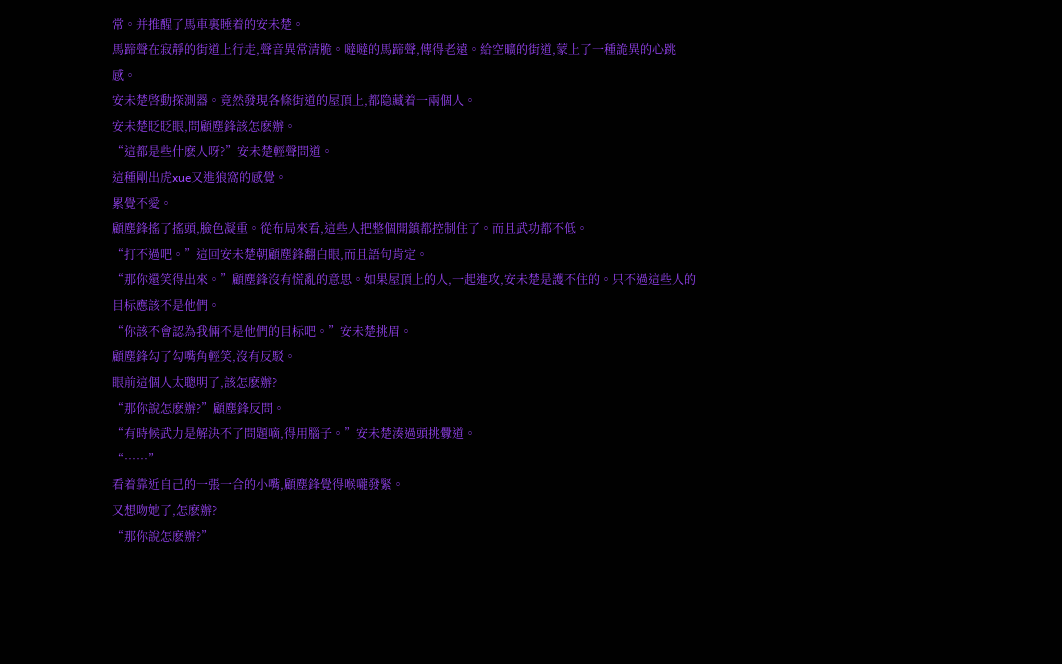常。并推醒了馬車裏睡着的安未楚。
馬蹄聲在寂靜的街道上行走,聲音異常清脆。噠噠的馬蹄聲,傳得老遠。給空曠的街道,蒙上了一種詭異的心跳感。
安未楚啓動探測器。竟然發現各條街道的屋頂上,都隐藏着一兩個人。
安未楚眨眨眼,問顧塵鋒該怎麽辦。
“這都是些什麽人呀?”安未楚輕聲問道。
這種剛出虎xue又進狼窩的感覺。
累覺不愛。
顧塵鋒搖了搖頭,臉色凝重。從布局來看,這些人把整個開鎮都控制住了。而且武功都不低。
“打不過吧。”這回安未楚朝顧塵鋒翻白眼,而且語句肯定。
“那你還笑得出來。”顧塵鋒沒有慌亂的意思。如果屋頂上的人,一起進攻,安未楚是護不住的。只不過這些人的目标應該不是他們。
“你該不會認為我倆不是他們的目标吧。”安未楚挑眉。
顧塵鋒勾了勾嘴角輕笑,沒有反駁。
眼前這個人太聰明了,該怎麽辦?
“那你說怎麽辦?”顧塵鋒反問。
“有時候武力是解決不了問題嘀,得用腦子。”安未楚湊過頭挑釁道。
“……”
看着靠近自己的一張一合的小嘴,顧塵鋒覺得喉嚨發緊。
又想吻她了,怎麽辦?
“那你說怎麽辦?”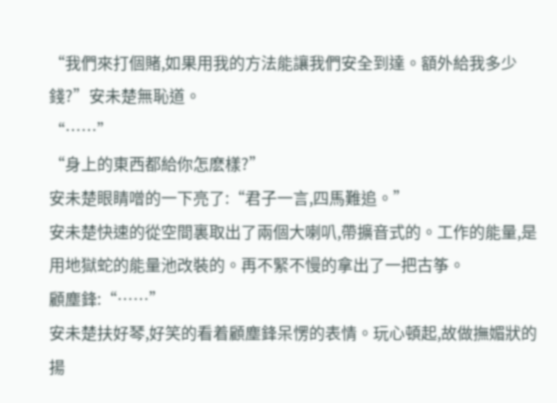“我們來打個賭,如果用我的方法能讓我們安全到達。額外給我多少錢?”安未楚無恥道。
“……”
“身上的東西都給你怎麽樣?”
安未楚眼睛噌的一下亮了:“君子一言,四馬難追。”
安未楚快速的從空間裏取出了兩個大喇叭,帶擴音式的。工作的能量,是用地獄蛇的能量池改裝的。再不緊不慢的拿出了一把古筝。
顧塵鋒:“……”
安未楚扶好琴,好笑的看着顧塵鋒呆愣的表情。玩心頓起,故做撫媚狀的揚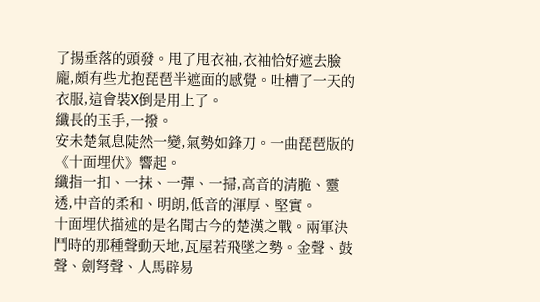了揚垂落的頭發。甩了甩衣袖,衣袖恰好遮去臉龐,頗有些尤抱琵琶半遮面的感覺。吐槽了一天的衣服,這會裝X倒是用上了。
纖長的玉手,一撥。
安未楚氣息陡然一變,氣勢如鋒刀。一曲琵琶版的《十面埋伏》響起。
纖指一扣、一抹、一彈、一掃,高音的清脆、靈透,中音的柔和、明朗,低音的渾厚、堅實。
十面埋伏描述的是名聞古今的楚漢之戰。兩軍決鬥時的那種聲動天地,瓦屋若飛墜之勢。金聲、鼓聲、劍弩聲、人馬辟易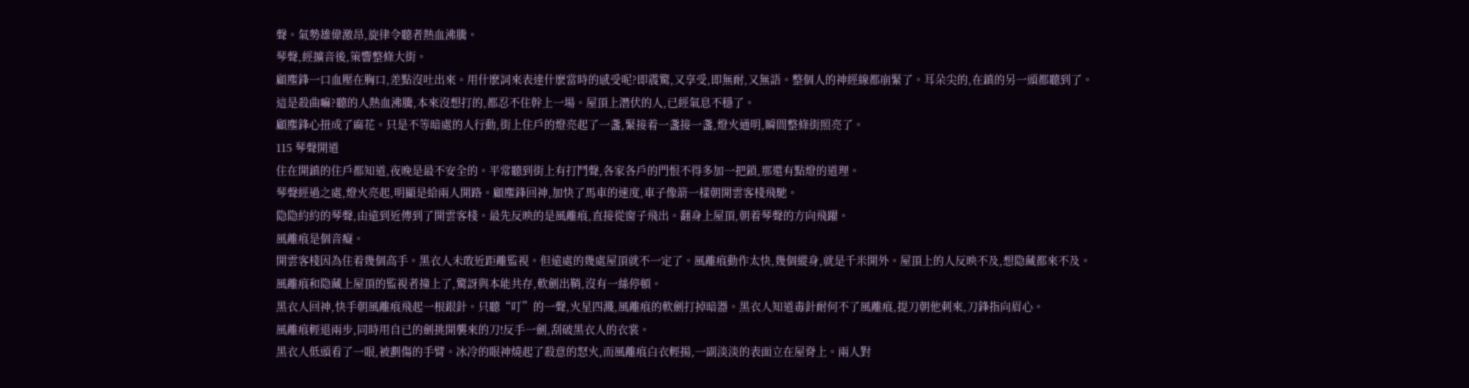聲。氣勢雄偉激昂,旋律令聽者熱血沸騰。
琴聲,經擴音後,策響整條大街。
顧塵鋒一口血壓在胸口,差點沒吐出來。用什麽詞來表達什麽當時的感受呢?即震驚,又享受,即無耐,又無語。整個人的神經線都崩緊了。耳朵尖的,在鎮的另一頭都聽到了。
這是殺曲嘛?聽的人熱血沸騰,本來沒想打的,都忍不住幹上一場。屋頂上潛伏的人,已經氣息不穩了。
顧塵鋒心扭成了麻花。只是不等暗處的人行動,街上住戶的燈亮起了一盞,緊接着一盞接一盞,燈火通明,瞬間整條街照亮了。
115 琴聲開道
住在開鎮的住戶都知道,夜晚是最不安全的。平常聽到街上有打鬥聲,各家各戶的門恨不得多加一把鎖,那還有點燈的道理。
琴聲經過之處,燈火亮起,明顯是給兩人開路。顧塵鋒回神,加快了馬車的速度,車子像箭一樣朝開雲客棧飛馳。
隐隐約約的琴聲,由遠到近傳到了開雲客棧。最先反映的是風離痕,直接從窗子飛出。翻身上屋頂,朝着琴聲的方向飛躍。
風離痕是個音癡。
開雲客棧因為住着幾個高手。黑衣人未敢近距離監視。但遠處的幾處屋頂就不一定了。風離痕動作太快,幾個縱身,就是千米開外。屋頂上的人反映不及,想隐藏都來不及。
風離痕和隐藏上屋頂的監視者撞上了,驚訝與本能共存,軟劍出鞘,沒有一絲停頓。
黑衣人回神,快手朝風離痕飛起一根銀針。只聽“叮”的一聲,火星四濺,風離痕的軟劍打掉暗器。黑衣人知道毒針耐何不了風離痕,提刀朝他刺來,刀鋒指向眉心。
風離痕輕退兩步,同時用自已的劍挑開襲來的刀!反手一劍,刮破黑衣人的衣裳。
黑衣人低頭看了一眼,被劃傷的手臂。冰冷的眼神燒起了殺意的怒火,而風離痕白衣輕揚,一副淡淡的表面立在屋脊上。兩人對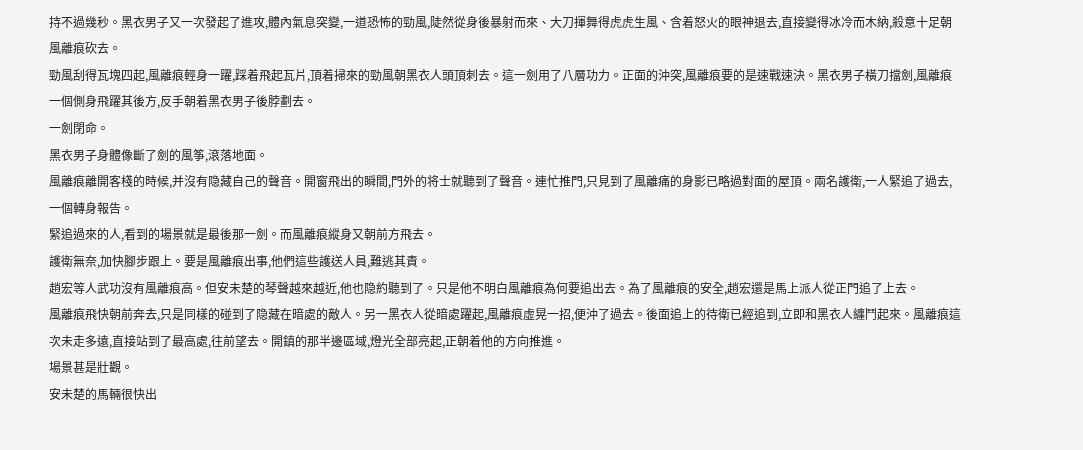持不過幾秒。黑衣男子又一次發起了進攻,體內氣息突變,一道恐怖的勁風,陡然從身後暴射而來、大刀揮舞得虎虎生風、含着怒火的眼神退去,直接變得冰冷而木納,殺意十足朝風離痕砍去。
勁風刮得瓦塊四起,風離痕輕身一躍,踩着飛起瓦片,頂着掃來的勁風朝黑衣人頭頂刺去。這一劍用了八層功力。正面的沖突,風離痕要的是速戰速決。黑衣男子橫刀擋劍,風離痕一個側身飛躍其後方,反手朝着黑衣男子後脖劃去。
一劍閉命。
黑衣男子身體像斷了劍的風筝,滾落地面。
風離痕離開客棧的時候,并沒有隐藏自己的聲音。開窗飛出的瞬間,門外的将士就聽到了聲音。連忙推門,只見到了風離痛的身影已略過對面的屋頂。兩名護衛,一人緊追了過去,一個轉身報告。
緊追過來的人,看到的場景就是最後那一劍。而風離痕縱身又朝前方飛去。
護衛無奈,加快腳步跟上。要是風離痕出事,他們這些護送人員,難逃其責。
趙宏等人武功沒有風離痕高。但安未楚的琴聲越來越近,他也隐約聽到了。只是他不明白風離痕為何要追出去。為了風離痕的安全,趙宏還是馬上派人從正門追了上去。
風離痕飛快朝前奔去,只是同樣的碰到了隐藏在暗處的敵人。另一黑衣人從暗處躍起,風離痕虛晃一招,便沖了過去。後面追上的待衛已經追到,立即和黑衣人纏鬥起來。風離痕這次未走多遠,直接站到了最高處,往前望去。開鎮的那半邊區域,燈光全部亮起,正朝着他的方向推進。
場景甚是壯觀。
安未楚的馬輛很快出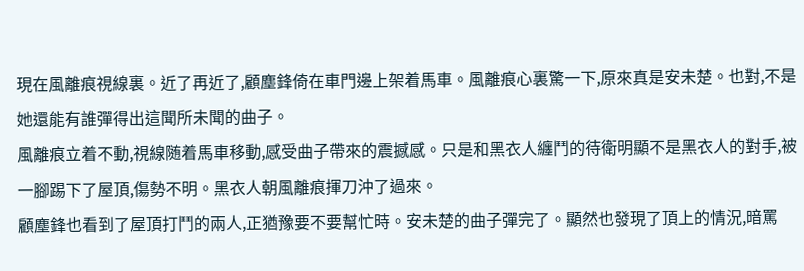現在風離痕視線裏。近了再近了,顧塵鋒倚在車門邊上架着馬車。風離痕心裏驚一下,原來真是安未楚。也對,不是她還能有誰彈得出這聞所未聞的曲子。
風離痕立着不動,視線随着馬車移動,感受曲子帶來的震撼感。只是和黑衣人纏鬥的待衛明顯不是黑衣人的對手,被一腳踢下了屋頂,傷勢不明。黑衣人朝風離痕揮刀沖了過來。
顧塵鋒也看到了屋頂打鬥的兩人,正猶豫要不要幫忙時。安未楚的曲子彈完了。顯然也發現了頂上的情況,暗罵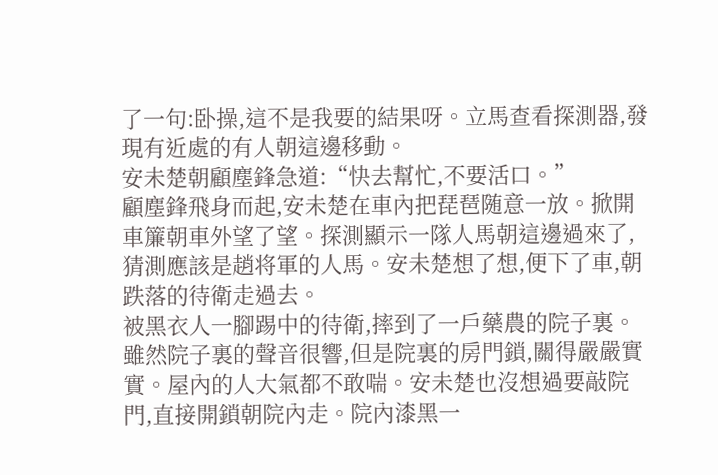了一句:卧操,這不是我要的結果呀。立馬查看探測器,發現有近處的有人朝這邊移動。
安未楚朝顧塵鋒急道:“快去幫忙,不要活口。”
顧塵鋒飛身而起,安未楚在車內把琵琶随意一放。掀開車簾朝車外望了望。探測顯示一隊人馬朝這邊過來了,猜測應該是趙将軍的人馬。安未楚想了想,便下了車,朝跌落的待衛走過去。
被黑衣人一腳踢中的待衛,摔到了一戶藥農的院子裏。雖然院子裏的聲音很響,但是院裏的房門鎖,關得嚴嚴實實。屋內的人大氣都不敢喘。安未楚也沒想過要敲院門,直接開鎖朝院內走。院內漆黑一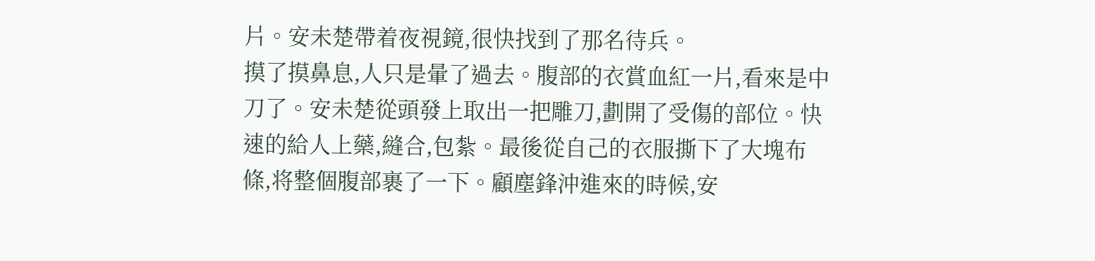片。安未楚帶着夜視鏡,很快找到了那名待兵。
摸了摸鼻息,人只是暈了過去。腹部的衣賞血紅一片,看來是中刀了。安未楚從頭發上取出一把雕刀,劃開了受傷的部位。快速的給人上藥,縫合,包紮。最後從自己的衣服撕下了大塊布條,将整個腹部裹了一下。顧塵鋒沖進來的時候,安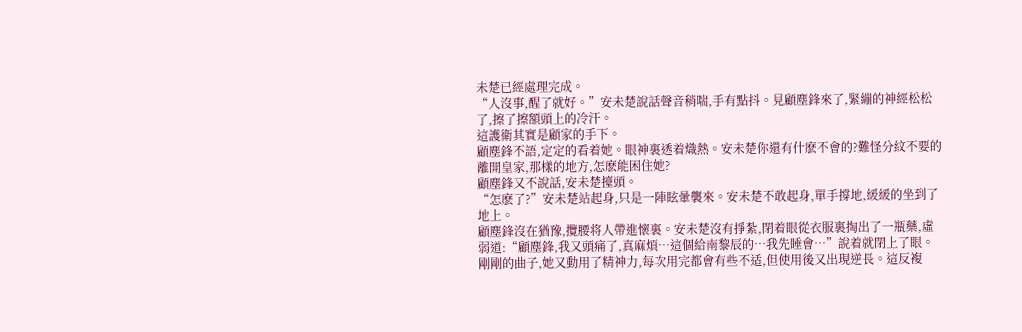未楚已經處理完成。
“人沒事,醒了就好。”安未楚說話聲音稍喘,手有點抖。見顧塵鋒來了,緊繃的神經松松了,擦了擦額頭上的冷汗。
這護衛其實是顧家的手下。
顧塵鋒不語,定定的看着她。眼神裏透着熾熱。安未楚你還有什麽不會的?難怪分紋不要的離開皇家,那樣的地方,怎麽能困住她?
顧塵鋒又不說話,安未楚擡頭。
“怎麽了?”安未楚站起身,只是一陣眩暈襲來。安未楚不敢起身,單手撐地,緩緩的坐到了地上。
顧塵鋒沒在猶豫,攬腰将人帶進懷裏。安未楚沒有掙紮,閉着眼從衣服裏掏出了一瓶藥,虛弱道:“顧塵鋒,我又頭痛了,真麻煩…這個給南黎辰的…我先睡會…”說着就閉上了眼。
剛剛的曲子,她又動用了精神力,每次用完都會有些不适,但使用後又出現逆長。這反複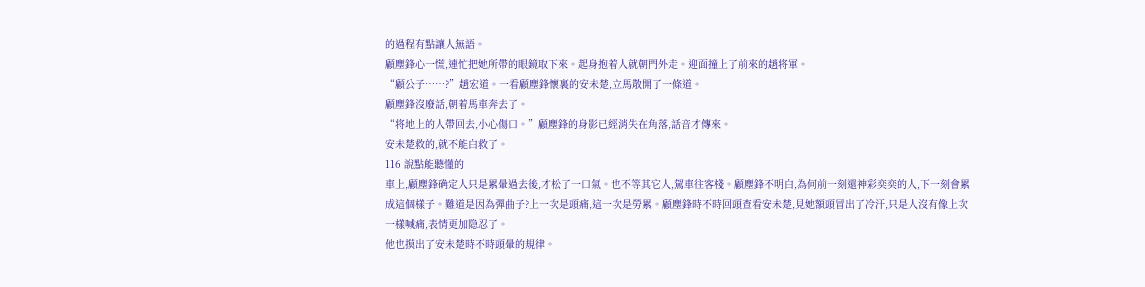的過程有點讓人無語。
顧塵鋒心一慌,連忙把她所帶的眼鏡取下來。起身抱着人就朝門外走。迎面撞上了前來的趙将軍。
“顧公子……?”趙宏道。一看顧塵鋒懷裏的安未楚,立馬散開了一條道。
顧塵鋒沒廢話,朝着馬車奔去了。
“将地上的人帶回去,小心傷口。”顧塵鋒的身影已經消失在角落,話音才傳來。
安未楚救的,就不能白救了。
116 說點能聽懂的
車上,顧塵鋒确定人只是累暈過去後,才松了一口氣。也不等其它人,駕車往客棧。顧塵鋒不明白,為何前一刻還神彩奕奕的人,下一刻會累成這個樣子。難道是因為彈曲子?上一次是頭痛,這一次是勞累。顧塵鋒時不時回頭查看安未楚,見她額頭冒出了冷汗,只是人沒有像上次一樣喊痛,表情更加隐忍了。
他也摸出了安未楚時不時頭暈的規律。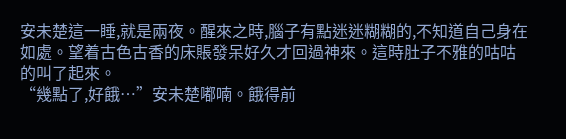安未楚這一睡,就是兩夜。醒來之時,腦子有點迷迷糊糊的,不知道自己身在如處。望着古色古香的床賬發呆好久才回過神來。這時肚子不雅的咕咕的叫了起來。
“幾點了,好餓…”安未楚嘟喃。餓得前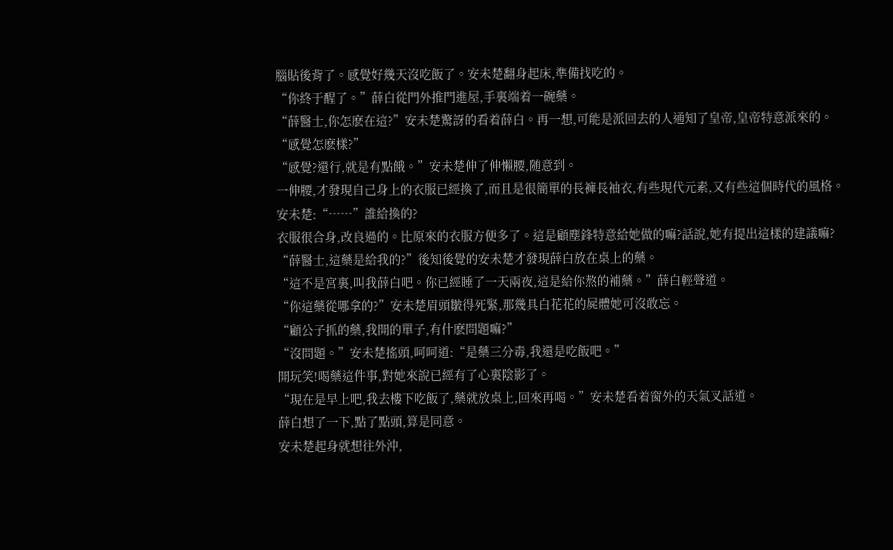腦貼後背了。感覺好幾天沒吃飯了。安未楚翻身起床,準備找吃的。
“你終于醒了。”薛白從門外推門進屋,手裏端着一碗藥。
“薛醫士,你怎麽在這?”安未楚驚訝的看着薛白。再一想,可能是派回去的人通知了皇帝,皇帝特意派來的。
“感覺怎麽樣?”
“感覺?還行,就是有點餓。”安未楚伸了伸懶腰,随意到。
一伸腰,才發現自己身上的衣服已經換了,而且是很簡單的長褲長袖衣,有些現代元素,又有些這個時代的風格。
安未楚:“……”誰給換的?
衣服很合身,改良過的。比原來的衣服方便多了。這是顧塵鋒特意給她做的嘛?話說,她有提出這樣的建議嘛?
“薛醫士,這藥是給我的?”後知後覺的安未楚才發現薛白放在桌上的藥。
“這不是宮裏,叫我薛白吧。你已經睡了一天兩夜,這是給你熬的補藥。”薛白輕聲道。
“你這藥從哪拿的?”安未楚眉頭皺得死緊,那幾具白花花的屍體她可沒敢忘。
“顧公子抓的藥,我開的單子,有什麽問題嘛?”
“沒問題。”安未楚搖頭,呵呵道:“是藥三分毒,我還是吃飯吧。”
開玩笑!喝藥這件事,對她來說已經有了心裏陰影了。
“現在是早上吧,我去樓下吃飯了,藥就放桌上,回來再喝。”安未楚看着窗外的天氣叉話道。
薛白想了一下,點了點頭,算是同意。
安未楚起身就想往外沖,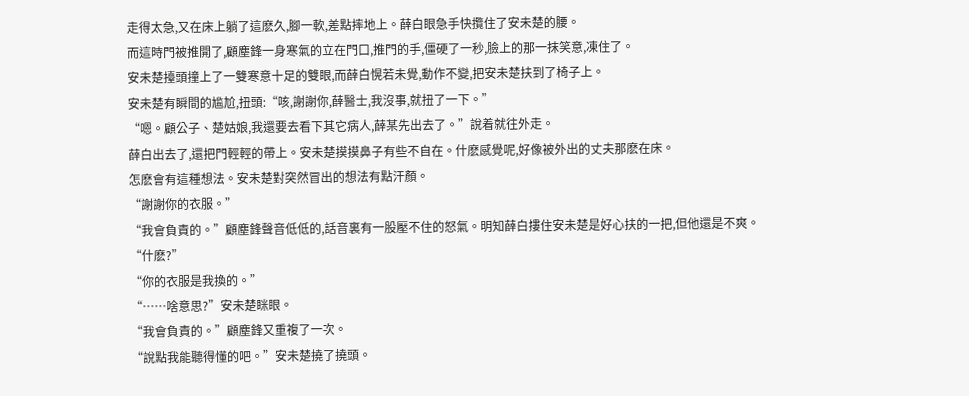走得太急,又在床上躺了這麽久,腳一軟,差點摔地上。薛白眼急手快攬住了安未楚的腰。
而這時門被推開了,顧塵鋒一身寒氣的立在門口,推門的手,僵硬了一秒,臉上的那一抹笑意,凍住了。
安未楚擡頭撞上了一雙寒意十足的雙眼,而薛白愰若未覺,動作不變,把安未楚扶到了椅子上。
安未楚有瞬間的尴尬,扭頭:“咳,謝謝你,薛醫士,我沒事,就扭了一下。”
“嗯。顧公子、楚姑娘,我還要去看下其它病人,薛某先出去了。”說着就往外走。
薛白出去了,還把門輕輕的帶上。安未楚摸摸鼻子有些不自在。什麽感覺呢,好像被外出的丈夫那麽在床。
怎麽會有這種想法。安未楚對突然冒出的想法有點汗顏。
“謝謝你的衣服。”
“我會負責的。”顧塵鋒聲音低低的,話音裏有一股壓不住的怒氣。明知薛白摟住安未楚是好心扶的一把,但他還是不爽。
“什麽?”
“你的衣服是我換的。”
“……啥意思?”安未楚眯眼。
“我會負責的。”顧塵鋒又重複了一次。
“說點我能聽得懂的吧。”安未楚撓了撓頭。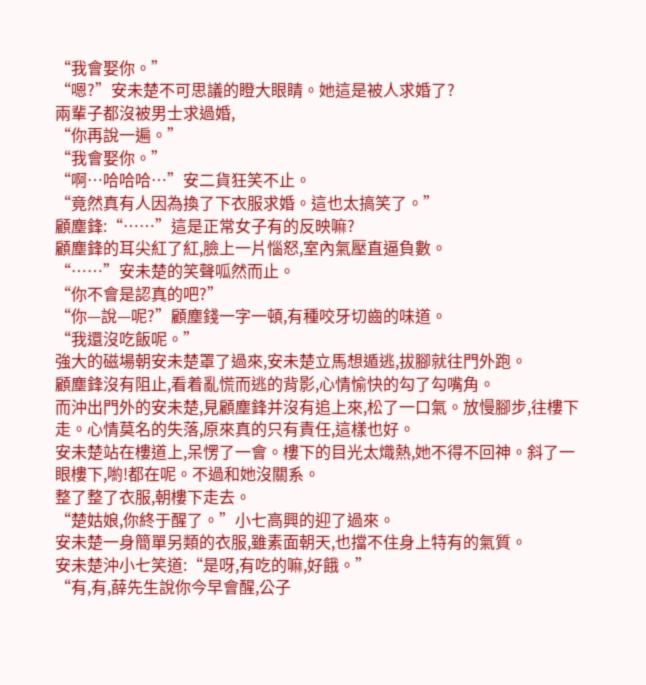“我會娶你。”
“嗯?”安未楚不可思議的瞪大眼睛。她這是被人求婚了?
兩輩子都沒被男士求過婚,
“你再說一遍。”
“我會娶你。”
“啊…哈哈哈…”安二貨狂笑不止。
“竟然真有人因為換了下衣服求婚。這也太搞笑了。”
顧塵鋒:“……”這是正常女子有的反映嘛?
顧塵鋒的耳尖紅了紅,臉上一片惱怒,室內氣壓直逼負數。
“……”安未楚的笑聲呱然而止。
“你不會是認真的吧?”
“你—說—呢?”顧塵錢一字一頓,有種咬牙切齒的味道。
“我還沒吃飯呢。”
強大的磁場朝安未楚罩了過來,安未楚立馬想遁逃,拔腳就往門外跑。
顧塵鋒沒有阻止,看着亂慌而逃的背影,心情愉快的勾了勾嘴角。
而沖出門外的安未楚,見顧塵鋒并沒有追上來,松了一口氣。放慢腳步,往樓下走。心情莫名的失落,原來真的只有責任,這樣也好。
安未楚站在樓道上,呆愣了一會。樓下的目光太熾熱,她不得不回神。斜了一眼樓下,喲!都在呢。不過和她沒關系。
整了整了衣服,朝樓下走去。
“楚姑娘,你終于醒了。”小七高興的迎了過來。
安未楚一身簡單另類的衣服,雖素面朝天,也擋不住身上特有的氣質。
安未楚沖小七笑道:“是呀,有吃的嘛,好餓。”
“有,有,薛先生說你今早會醒,公子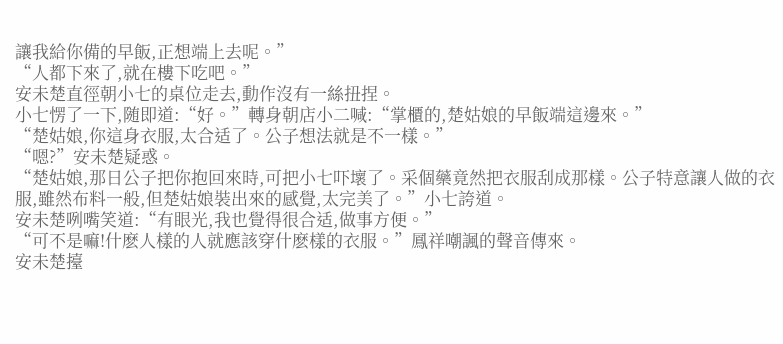讓我給你備的早飯,正想端上去呢。”
“人都下來了,就在樓下吃吧。”
安未楚直徑朝小七的桌位走去,動作沒有一絲扭捏。
小七愣了一下,随即道:“好。”轉身朝店小二喊:“掌櫃的,楚姑娘的早飯端這邊來。”
“楚姑娘,你這身衣服,太合适了。公子想法就是不一樣。”
“嗯?”安未楚疑惑。
“楚姑娘,那日公子把你抱回來時,可把小七吓壞了。采個藥竟然把衣服刮成那樣。公子特意讓人做的衣服,雖然布料一般,但楚姑娘裝出來的感覺,太完美了。”小七誇道。
安未楚咧嘴笑道:“有眼光,我也覺得很合适,做事方便。”
“可不是嘛!什麽人樣的人就應該穿什麽樣的衣服。”鳳祥嘲諷的聲音傳來。
安未楚擡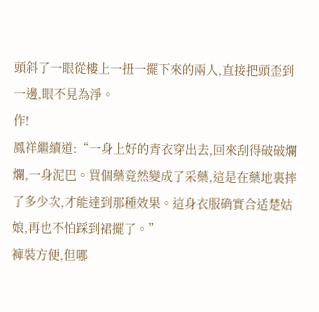頭斜了一眼從樓上一扭一擺下來的兩人,直接把頭歪到一邊,眼不見為淨。
作!
鳳祥繼續道:“一身上好的青衣穿出去,回來刮得破破爛爛,一身泥巴。買個藥竟然變成了采藥,這是在藥地裏摔了多少次,才能達到那種效果。這身衣服确實合适楚姑娘,再也不怕踩到裙擺了。”
褲裝方便,但哪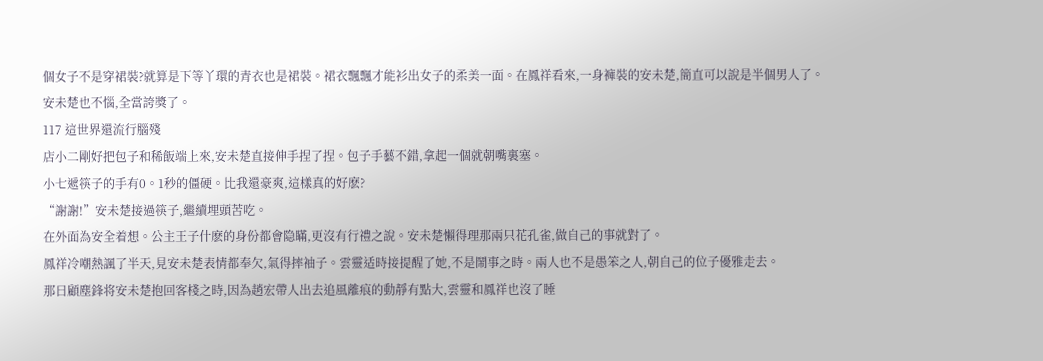個女子不是穿裙裝?就算是下等丫環的青衣也是裙裝。裙衣飄飄才能衫出女子的柔美一面。在鳳祥看來,一身褲裝的安未楚,簡直可以說是半個男人了。
安未楚也不惱,全當誇獎了。
117 這世界還流行腦殘
店小二剛好把包子和稀飯端上來,安未楚直接伸手捏了捏。包子手藝不錯,拿起一個就朝嘴裏塞。
小七遞筷子的手有0。1秒的僵硬。比我還豪爽,這樣真的好麽?
“謝謝!”安未楚接過筷子,繼續埋頭苦吃。
在外面為安全着想。公主王子什麽的身份都會隐瞞,更沒有行禮之說。安未楚懶得理那兩只花孔雀,做自己的事就對了。
鳳祥冷嘲熱諷了半天,見安未楚表情都奉欠,氣得摔袖子。雲靈适時接提醒了她,不是鬧事之時。兩人也不是愚笨之人,朝自己的位子優雅走去。
那日顧塵鋒将安未楚抱回客棧之時,因為趙宏帶人出去追風離痕的動靜有點大,雲靈和鳳祥也沒了睡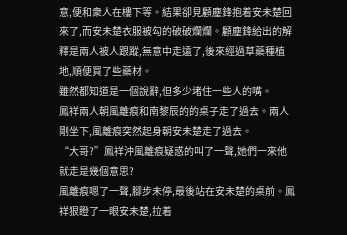意,便和衆人在樓下等。結果卻見顧塵鋒抱着安未楚回來了,而安未楚衣服被勾的破破爛爛。顧塵鋒給出的解釋是兩人被人跟蹤,無意中走遠了,後來經過草藥種植地,順便買了些藥材。
雖然都知道是一個說辭,但多少堵住一些人的嘴。
鳳祥兩人朝風離痕和南黎辰的的桌子走了過去。兩人剛坐下,風離痕突然起身朝安未楚走了過去。
“大哥?”鳳祥沖風離痕疑惑的叫了一聲,她們一來他就走是幾個意思?
風離痕嗯了一聲,腳步未停,最後站在安未楚的桌前。鳳祥狠瞪了一眼安未楚,拉着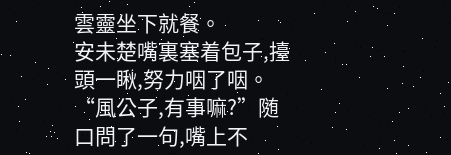雲靈坐下就餐。
安未楚嘴裏塞着包子,擡頭一瞅,努力咽了咽。
“風公子,有事嘛?”随口問了一句,嘴上不